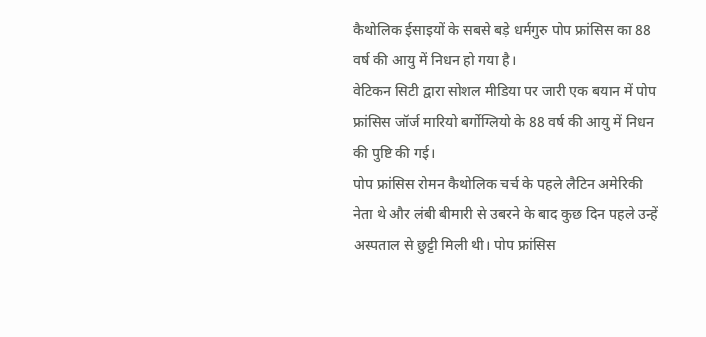कैथोलिक ईसाइयों के सबसे बड़े धर्मगुरु पोप फ्रांसिस का 88 वर्ष की आयु में निधन हो गया है।
वेटिकन सिटी द्वारा सोशल मीडिया पर जारी एक बयान में पोप फ्रांसिस जॉर्ज मारियो बर्गोग्लियो के 88 वर्ष की आयु में निधन की पुष्टि की गई।
पोप फ्रांसिस रोमन कैथोलिक चर्च के पहले लैटिन अमेरिकी नेता थे और लंबी बीमारी से उबरने के बाद कुछ दिन पहले उन्हें अस्पताल से छुट्टी मिली थी। पोप फ्रांसिस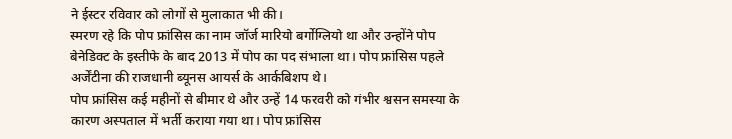ने ईस्टर रविवार को लोगों से मुलाकात भी की।
स्मरण रहे कि पोप फ्रांसिस का नाम जॉर्ज मारियो बर्गोग्लियो था और उन्होंने पोप बेनेडिक्ट के इस्तीफे के बाद 2013 में पोप का पद संभाला था। पोप फ्रांसिस पहले अर्जेंटीना की राजधानी ब्यूनस आयर्स के आर्कबिशप थे।
पोप फ्रांसिस कई महीनों से बीमार थे और उन्हें 14 फरवरी को गंभीर श्वसन समस्या के कारण अस्पताल में भर्ती कराया गया था। पोप फ्रांसिस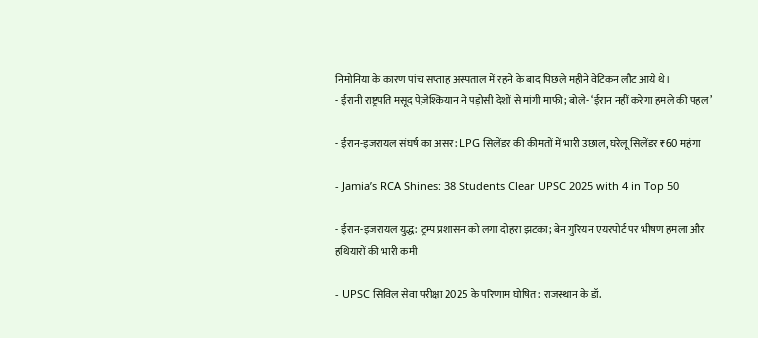निमोनिया के कारण पांच सप्ताह अस्पताल में रहने के बाद पिछले महीने वेटिकन लौट आये थे।
- ईरानी राष्ट्रपति मसूद पेज़ेश्कियान ने पड़ोसी देशों से मांगी माफी; बोले- ‘ईरान नहीं करेगा हमले की पहल’

- ईरान-इजरायल संघर्ष का असर: LPG सिलेंडर की कीमतों में भारी उछाल, घरेलू सिलेंडर ₹60 महंगा

- Jamia’s RCA Shines: 38 Students Clear UPSC 2025 with 4 in Top 50

- ईरान-इजरायल युद्ध: ट्रम्प प्रशासन को लगा दोहरा झटका; बेन गुरियन एयरपोर्ट पर भीषण हमला और हथियारों की भारी कमी

- UPSC सिविल सेवा परीक्षा 2025 के परिणाम घोषित: राजस्थान के डॉ.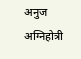अनुज अग्निहोत्री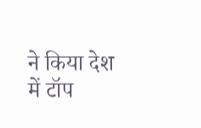ने किया देश में टॉप